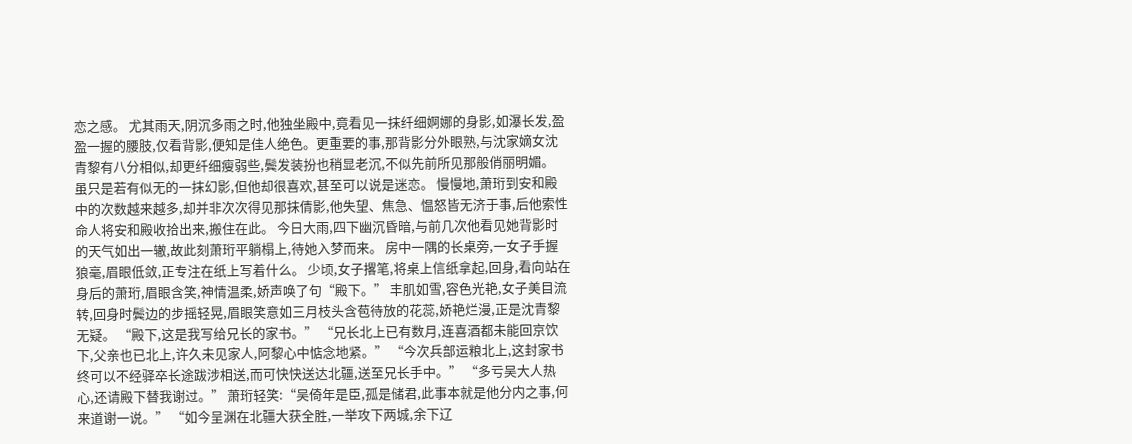恋之感。 尤其雨天,阴沉多雨之时,他独坐殿中,竟看见一抹纤细婀娜的身影,如瀑长发,盈盈一握的腰肢,仅看背影,便知是佳人绝色。更重要的事,那背影分外眼熟,与沈家嫡女沈青黎有八分相似,却更纤细瘦弱些,鬓发装扮也稍显老沉,不似先前所见那般俏丽明媚。 虽只是若有似无的一抹幻影,但他却很喜欢,甚至可以说是迷恋。 慢慢地,萧珩到安和殿中的次数越来越多,却并非次次得见那抹倩影,他失望、焦急、愠怒皆无济于事,后他索性命人将安和殿收拾出来,搬住在此。 今日大雨,四下幽沉昏暗,与前几次他看见她背影时的天气如出一辙,故此刻萧珩平躺榻上,待她入梦而来。 房中一隅的长桌旁,一女子手握狼毫,眉眼低敛,正专注在纸上写着什么。 少顷,女子撂笔,将桌上信纸拿起,回身,看向站在身后的萧珩,眉眼含笑,神情温柔,娇声唤了句“殿下。” 丰肌如雪,容色光艳,女子美目流转,回身时鬓边的步摇轻晃,眉眼笑意如三月枝头含苞待放的花蕊,娇艳烂漫,正是沈青黎无疑。 “殿下,这是我写给兄长的家书。” “兄长北上已有数月,连喜酒都未能回京饮下,父亲也已北上,许久未见家人,阿黎心中惦念地紧。” “今次兵部运粮北上,这封家书终可以不经驿卒长途跋涉相送,而可快快送达北疆,送至兄长手中。” “多亏吴大人热心,还请殿下替我谢过。” 萧珩轻笑:“吴倚年是臣,孤是储君,此事本就是他分内之事,何来道谢一说。” “如今呈渊在北疆大获全胜,一举攻下两城,余下辽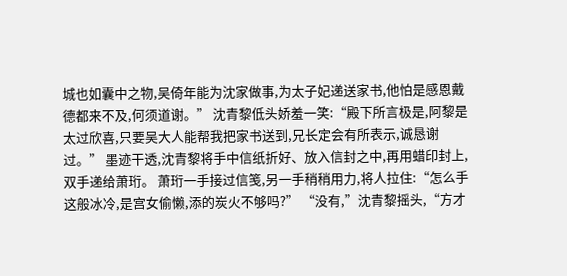城也如囊中之物,吴倚年能为沈家做事,为太子妃递送家书,他怕是感恩戴德都来不及,何须道谢。” 沈青黎低头娇羞一笑:“殿下所言极是,阿黎是太过欣喜,只要吴大人能帮我把家书送到,兄长定会有所表示,诚恳谢过。” 墨迹干透,沈青黎将手中信纸折好、放入信封之中,再用蜡印封上,双手递给萧珩。 萧珩一手接过信笺,另一手稍稍用力,将人拉住:“怎么手这般冰冷,是宫女偷懒,添的炭火不够吗?” “没有,”沈青黎摇头,“方才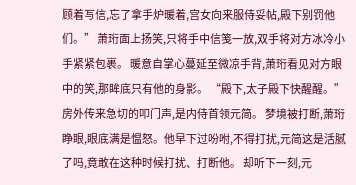顾着写信,忘了拿手炉暖着,宫女向来服侍妥帖,殿下别罚他们。” 萧珩面上扬笑,只将手中信笺一放,双手将对方冰冷小手紧紧包裹。 暖意自掌心蔓延至微凉手背,萧珩看见对方眼中的笑,那眸底只有他的身影。 “殿下,太子殿下快醒醒。”房外传来急切的叩门声,是内侍首领元简。 梦境被打断,萧珩睁眼,眼底满是愠怒。他早下过吩咐,不得打扰,元简这是活腻了吗,竟敢在这种时候打扰、打断他。 却听下一刻,元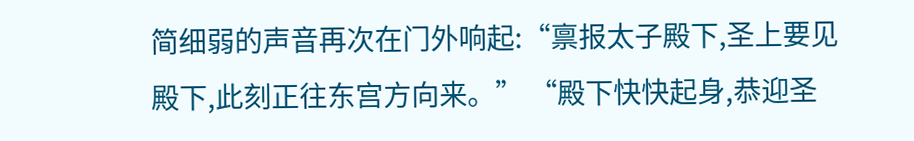简细弱的声音再次在门外响起:“禀报太子殿下,圣上要见殿下,此刻正往东宫方向来。” “殿下快快起身,恭迎圣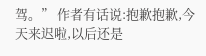驾。” 作者有话说:抱歉抱歉,今天来迟啦,以后还是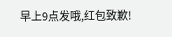早上9点发哦,红包致歉!